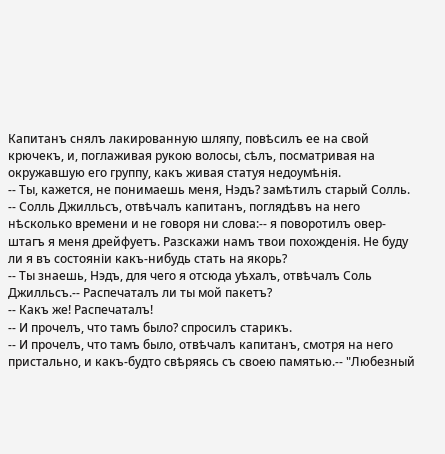Капитанъ снялъ лакированную шляпу, повѣсилъ ее на свой крючекъ, и, поглаживая рукою волосы, сѣлъ, посматривая на окружавшую его группу, какъ живая статуя недоумѣнія.
-- Ты, кажется, не понимаешь меня, Нэдъ? замѣтилъ старый Солль.
-- Солль Джилльсъ, отвѣчалъ капитанъ, поглядѣвъ на него нѣсколько времени и не говоря ни слова:-- я поворотилъ овер-штагъ я меня дрейфуетъ. Разскажи намъ твои похожденія. Не буду ли я въ состояніи какъ-нибудь стать на якорь?
-- Ты знаешь, Нэдъ, для чего я отсюда уѣхалъ, отвѣчалъ Соль Джилльсъ.-- Распечаталъ ли ты мой пакетъ?
-- Какъ же! Распечаталъ!
-- И прочелъ, что тамъ было? спросилъ старикъ.
-- И прочелъ, что тамъ было, отвѣчалъ капитанъ, смотря на него пристально, и какъ-будто свѣряясь съ своею памятью.-- "Любезный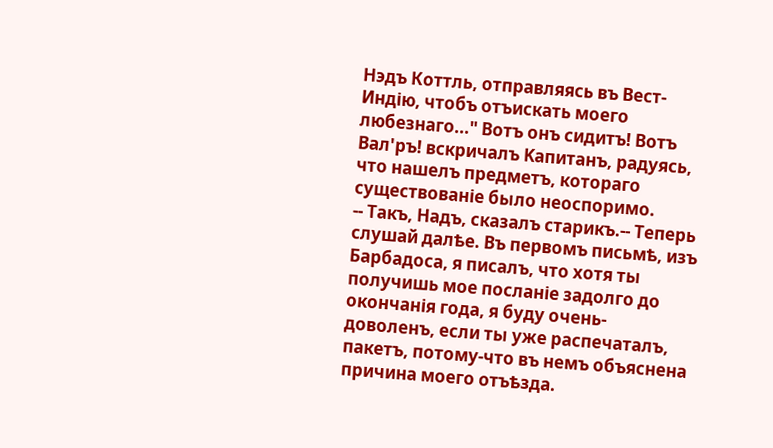Нэдъ Коттль, отправляясь въ Вест-Индію, чтобъ отъискать моего любезнаго..." Вотъ онъ сидитъ! Вотъ Вал'ръ! вскричалъ Kапитанъ, радуясь, что нашелъ предметъ, котораго существованіе было неоспоримо.
-- Такъ, Надъ, сказалъ старикъ.-- Теперь слушай далѣе. Въ первомъ письмѣ, изъ Барбадоса, я писалъ, что хотя ты получишь мое посланіе задолго до окончанія года, я буду очень-доволенъ, если ты уже распечаталъ, пакетъ, потому-что въ немъ объяснена причина моего отъѣзда.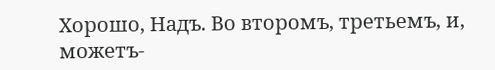Хорошо, Надъ. Во второмъ, третьемъ, и, можетъ-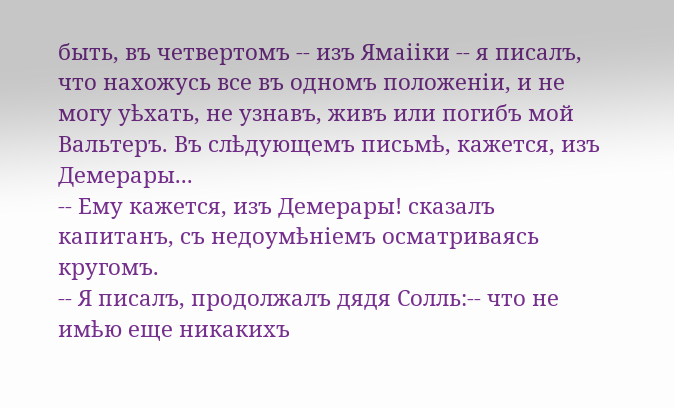быть, въ четвертомъ -- изъ Ямаііки -- я писалъ, что нахожусь все въ одномъ положеніи, и не могу уѣхать, не узнавъ, живъ или погибъ мой Вальтеръ. Въ слѣдующемъ письмѣ, кажется, изъ Демерары...
-- Ему кажется, изъ Демерары! сказалъ капитанъ, съ недоумѣніемъ осматриваясь кругомъ.
-- Я писалъ, продолжалъ дядя Солль:-- что не имѣю еще никакихъ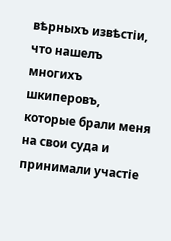вѣрныхъ извѣстіи, что нашелъ многихъ шкиперовъ, которые брали меня на свои суда и принимали участіе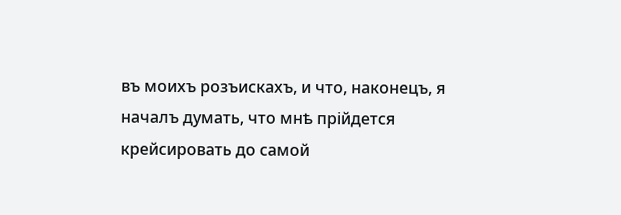въ моихъ розъискахъ, и что, наконецъ, я началъ думать, что мнѣ прійдется крейсировать до самой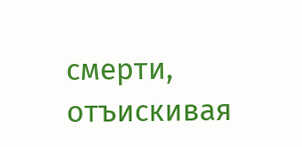смерти, отъискивая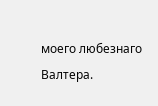моего любезнаго Валтера.